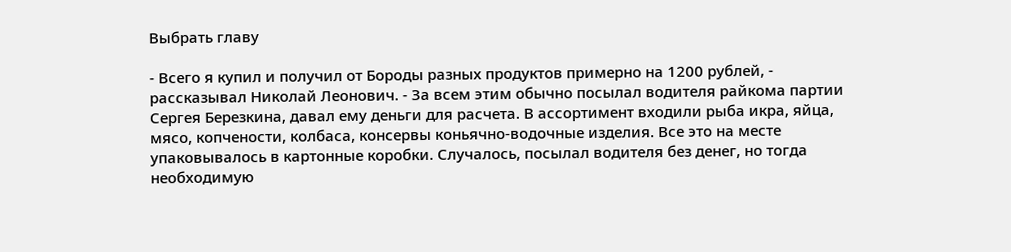Выбрать главу

- Всего я купил и получил от Бороды разных продуктов примерно на 1200 рублей, - рассказывал Николай Леонович. - За всем этим обычно посылал водителя райкома партии Сергея Березкина, давал ему деньги для расчета. В ассортимент входили рыба икра, яйца, мясо, копчености, колбаса, консервы коньячно-водочные изделия. Все это на месте упаковывалось в картонные коробки. Случалось, посылал водителя без денег, но тогда необходимую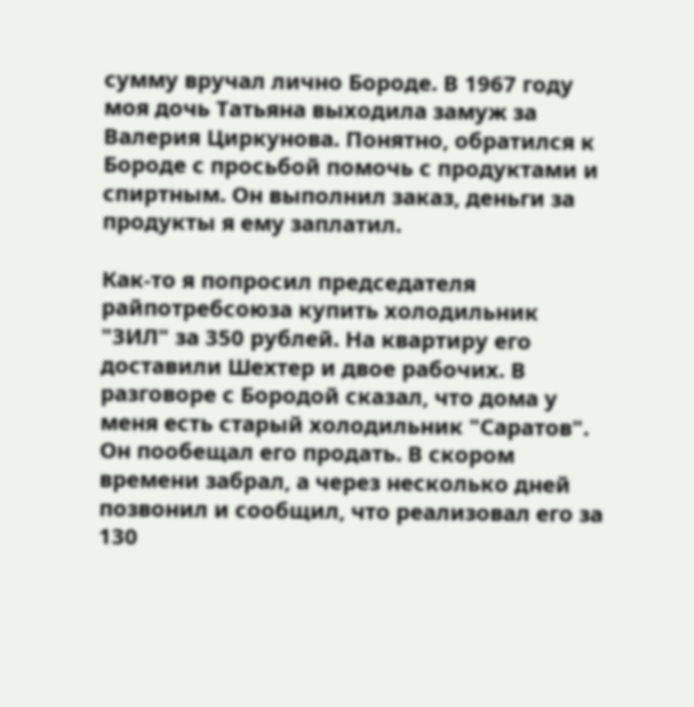сумму вручал лично Бороде. В 1967 году моя дочь Татьяна выходила замуж за Валерия Циркунова. Понятно, обратился к Бороде с просьбой помочь с продуктами и спиртным. Он выполнил заказ, деньги за продукты я ему заплатил.

Как-то я попросил председателя райпотребсоюза купить холодильник "ЗИЛ" за 350 рублей. На квартиру его доставили Шехтер и двое рабочих. В разговоре с Бородой сказал, что дома у меня есть старый холодильник "Саратов". Он пообещал его продать. В скором времени забрал, а через несколько дней позвонил и сообщил, что реализовал его за 130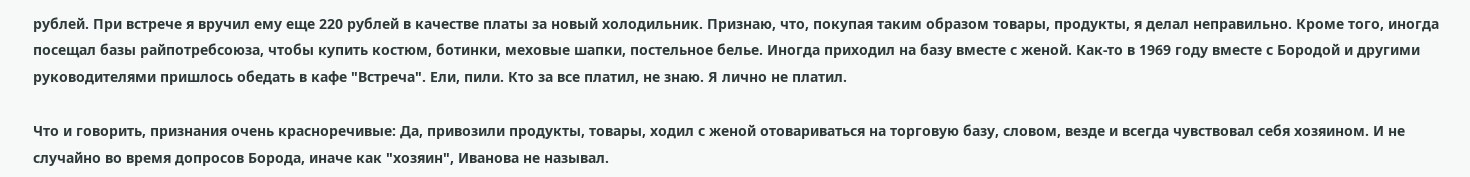рублей. При встрече я вручил ему еще 220 рублей в качестве платы за новый холодильник. Признаю, что, покупая таким образом товары, продукты, я делал неправильно. Кроме того, иногда посещал базы райпотребсоюза, чтобы купить костюм, ботинки, меховые шапки, постельное белье. Иногда приходил на базу вместе с женой. Как-то в 1969 году вместе с Бородой и другими руководителями пришлось обедать в кафе "Встреча". Ели, пили. Кто за все платил, не знаю. Я лично не платил.

Что и говорить, признания очень красноречивые: Да, привозили продукты, товары, ходил с женой отовариваться на торговую базу, словом, везде и всегда чувствовал себя хозяином. И не случайно во время допросов Борода, иначе как "хозяин", Иванова не называл.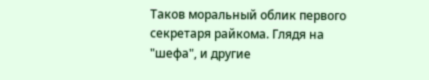Таков моральный облик первого секретаря райкома. Глядя на "шефа", и другие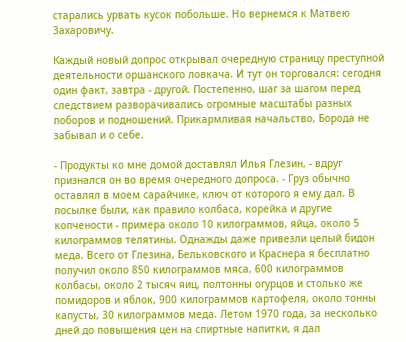старались урвать кусок побольше. Но вернемся к Матвею Захаровичу.

Каждый новый допрос открывал очередную страницу преступной деятельности оршанского ловкача. И тут он торговался: сегодня один факт, завтра - другой. Постепенно, шаг за шагом перед следствием разворачивались огромные масштабы разных поборов и подношений. Прикармливая начальство, Борода не забывал и о себе.

- Продукты ко мне домой доставлял Илья Глезин, - вдруг признался он во время очередного допроса. - Груз обычно оставлял в моем сарайчике, ключ от которого я ему дал. В посылке были, как правило колбаса, корейка и другие копчености - примера около 10 килограммов, яйца, около 5 килограммов телятины. Однажды даже привезли целый бидон меда. Всего от Глезина, Бельковского и Краснера я бесплатно получил около 850 килограммов мяса, 600 килограммов колбасы, около 2 тысяч яиц, полтонны огурцов и столько же помидоров и яблок, 900 килограммов картофеля, около тонны капусты, 30 килограммов меда. Летом 1970 года, за несколько дней до повышения цен на спиртные напитки, я дал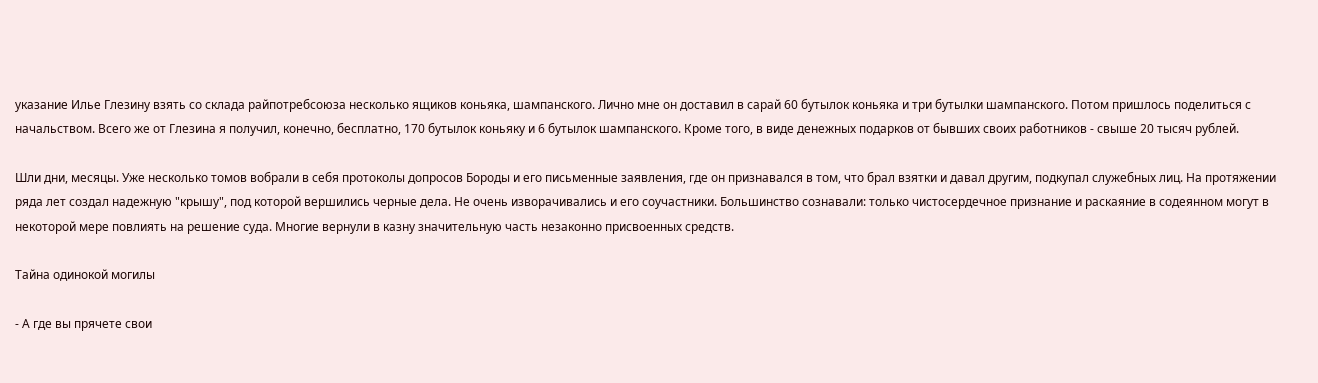указание Илье Глезину взять со склада райпотребсоюза несколько ящиков коньяка, шампанского. Лично мне он доставил в сарай 60 бутылок коньяка и три бутылки шампанского. Потом пришлось поделиться с начальством. Всего же от Глезина я получил, конечно, бесплатно, 170 бутылок коньяку и 6 бутылок шампанского. Кроме того, в виде денежных подарков от бывших своих работников - свыше 20 тысяч рублей.

Шли дни, месяцы. Уже несколько томов вобрали в себя протоколы допросов Бороды и его письменные заявления, где он признавался в том, что брал взятки и давал другим, подкупал служебных лиц. На протяжении ряда лет создал надежную "крышу", под которой вершились черные дела. Не очень изворачивались и его соучастники. Большинство сознавали: только чистосердечное признание и раскаяние в содеянном могут в некоторой мере повлиять на решение суда. Многие вернули в казну значительную часть незаконно присвоенных средств.

Тайна одинокой могилы

- А где вы прячете свои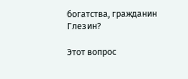богатства, гражданин Глезин?

Этот вопрос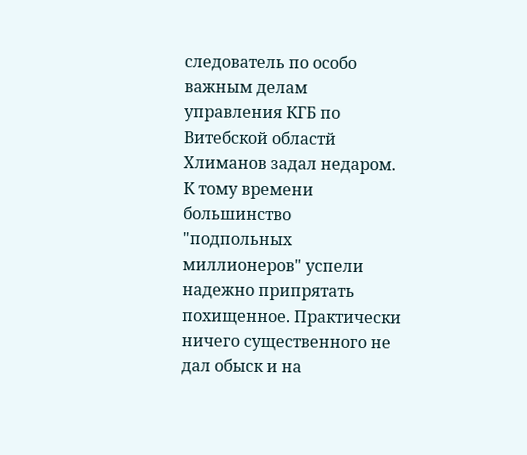следователь по особо важным делам управления КГБ по Витебской областй Хлиманов задал недаром. К тому времени большинство "подпольных миллионеров" успели надежно припрятать похищенное. Практически ничего существенного не дал обыск и на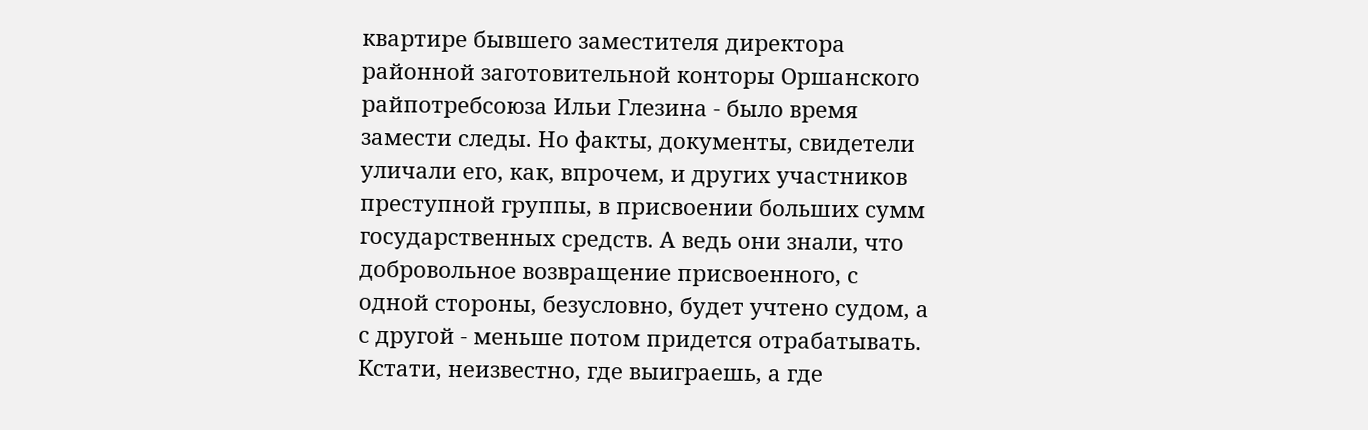квартире бывшего заместителя директора районной заготовительной конторы Оршанского райпотребсоюза Ильи Глезина - было время замести следы. Но факты, документы, свидетели уличали его, как, впрочем, и других участников преступной группы, в присвоении больших сумм государственных средств. А ведь они знали, что добровольное возвращение присвоенного, с одной стороны, безусловно, будет учтено судом, а с другой - меньше потом придется отрабатывать. Кстати, неизвестно, где выиграешь, а где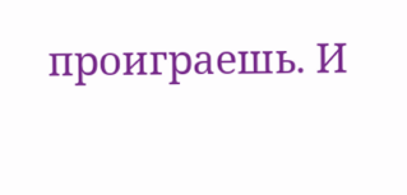проиграешь. И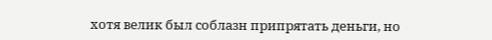хотя велик был соблазн припрятать деньги, но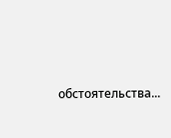обстоятельства...